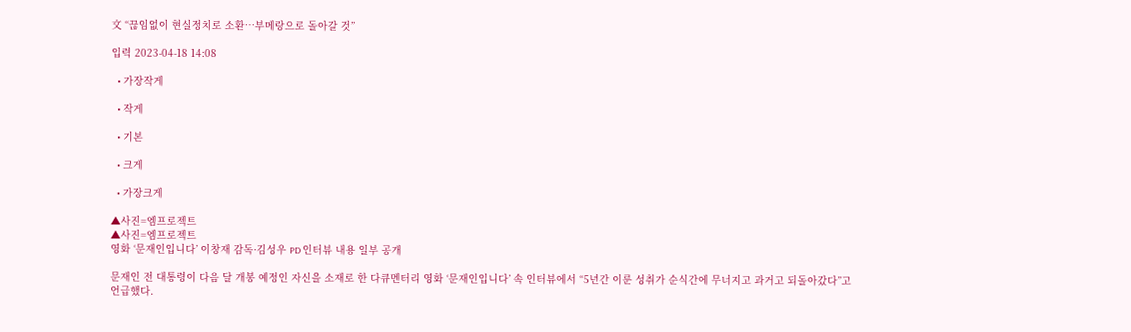文 “끊임없이 현실정치로 소환…부메랑으로 돌아갈 것”

입력 2023-04-18 14:08

  • 가장작게

  • 작게

  • 기본

  • 크게

  • 가장크게

▲사진=엠프로젝트
▲사진=엠프로젝트
영화 ‘문재인입니다’ 이창재 감독·김성우 PD 인터뷰 내용 일부 공개

문재인 전 대통령이 다음 달 개봉 예정인 자신을 소재로 한 다큐멘터리 영화 ‘문재인입니다’ 속 인터뷰에서 “5년간 이룬 성취가 순식간에 무너지고 과거고 되돌아갔다”고 언급했다.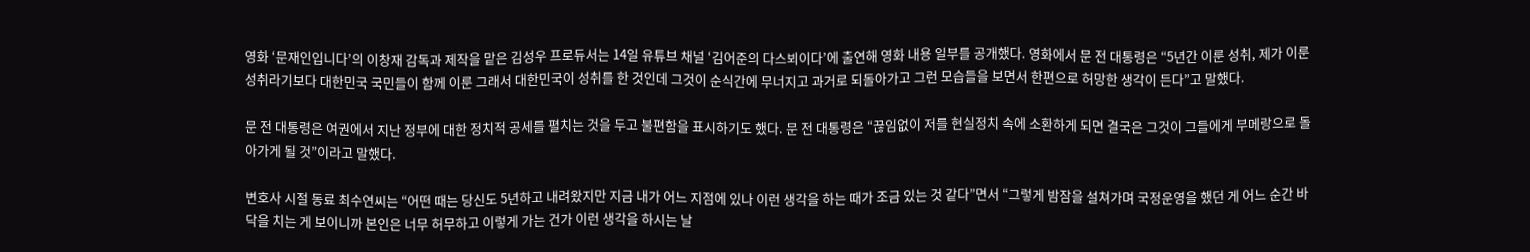영화 ‘문재인입니다’의 이창재 감독과 제작을 맡은 김성우 프로듀서는 14일 유튜브 채널 ‘김어준의 다스뵈이다’에 출연해 영화 내용 일부를 공개했다. 영화에서 문 전 대통령은 “5년간 이룬 성취, 제가 이룬 성취라기보다 대한민국 국민들이 함께 이룬 그래서 대한민국이 성취를 한 것인데 그것이 순식간에 무너지고 과거로 되돌아가고 그런 모습들을 보면서 한편으로 허망한 생각이 든다”고 말했다.

문 전 대통령은 여권에서 지난 정부에 대한 정치적 공세를 펼치는 것을 두고 불편함을 표시하기도 했다. 문 전 대통령은 “끊임없이 저를 현실정치 속에 소환하게 되면 결국은 그것이 그들에게 부메랑으로 돌아가게 될 것”이라고 말했다.

변호사 시절 동료 최수연씨는 “어떤 때는 당신도 5년하고 내려왔지만 지금 내가 어느 지점에 있나 이런 생각을 하는 때가 조금 있는 것 같다”면서 “그렇게 밤잠을 설쳐가며 국정운영을 했던 게 어느 순간 바닥을 치는 게 보이니까 본인은 너무 허무하고 이렇게 가는 건가 이런 생각을 하시는 날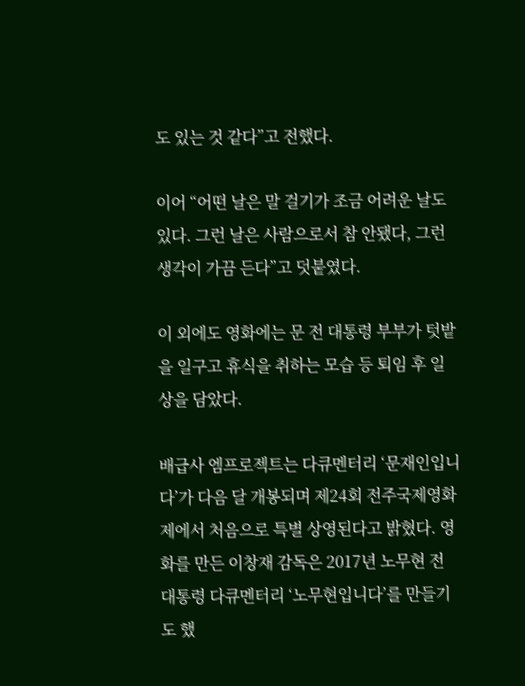도 있는 것 같다”고 전했다.

이어 “어떤 날은 말 걸기가 조금 어려운 날도 있다. 그런 날은 사람으로서 참 안됐다, 그런 생각이 가끔 든다”고 덧붙였다.

이 외에도 영화에는 문 전 대통령 부부가 텃밭을 일구고 휴식을 취하는 모습 등 퇴임 후 일상을 담았다.

배급사 엠프로젝트는 다큐멘터리 ‘문재인입니다’가 다음 달 개봉되며 제24회 전주국제영화제에서 처음으로 특별 상영된다고 밝혔다. 영화를 만든 이창재 감독은 2017년 노무현 전 대통령 다큐멘터리 ‘노무현입니다’를 만들기도 했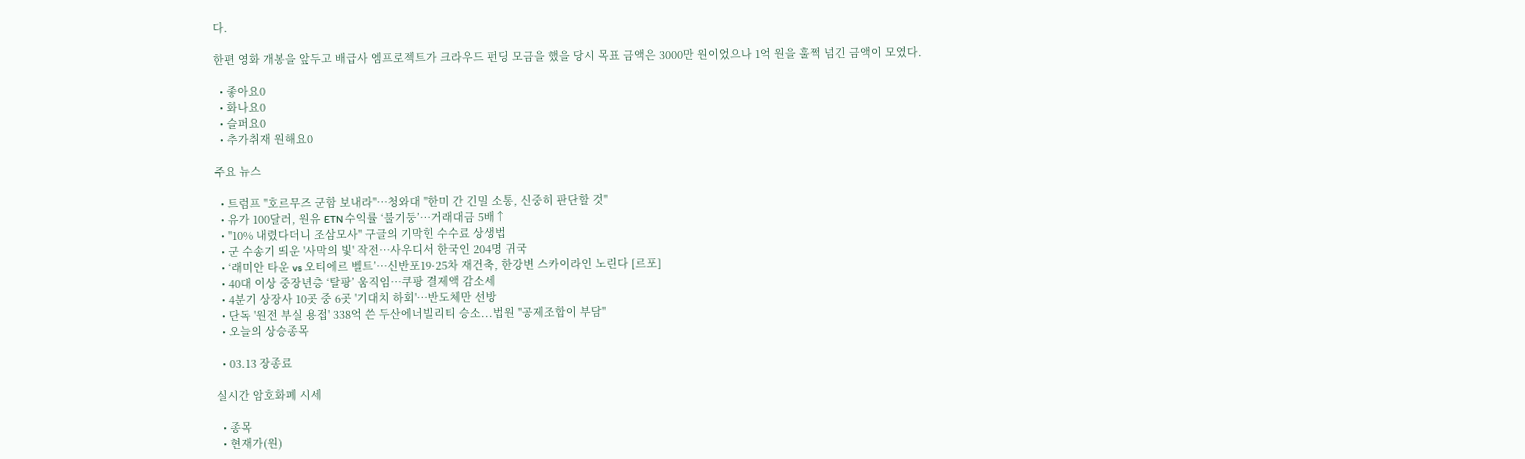다.

한편 영화 개봉을 앞두고 배급사 엠프로젝트가 크라우드 펀딩 모금을 했을 당시 목표 금액은 3000만 원이었으나 1억 원을 훌쩍 넘긴 금액이 모였다.

  • 좋아요0
  • 화나요0
  • 슬퍼요0
  • 추가취재 원해요0

주요 뉴스

  • 트럼프 "호르무즈 군함 보내라"…청와대 "한미 간 긴밀 소통, 신중히 판단할 것"
  • 유가 100달러, 원유 ETN 수익률 ‘불기둥’⋯거래대금 5배↑
  • "10% 내렸다더니 조삼모사" 구글의 기막힌 수수료 상생법
  • 군 수송기 띄운 '사막의 빛' 작전⋯사우디서 한국인 204명 귀국
  • ‘래미안 타운 vs 오티에르 벨트’⋯신반포19·25차 재건축, 한강변 스카이라인 노린다 [르포]
  • 40대 이상 중장년층 ‘탈팡’ 움직임…쿠팡 결제액 감소세
  • 4분기 상장사 10곳 중 6곳 '기대치 하회'…반도체만 선방
  • 단독 '원전 부실 용접' 338억 쓴 두산에너빌리티 승소...법원 "공제조합이 부담"
  • 오늘의 상승종목

  • 03.13 장종료

실시간 암호화폐 시세

  • 종목
  • 현재가(원)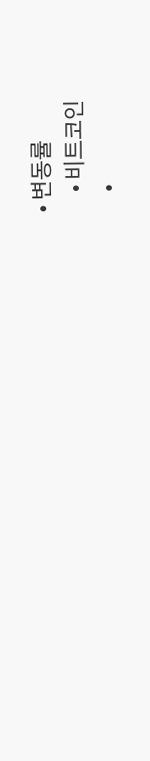• 변동률
    • 비트코인
    •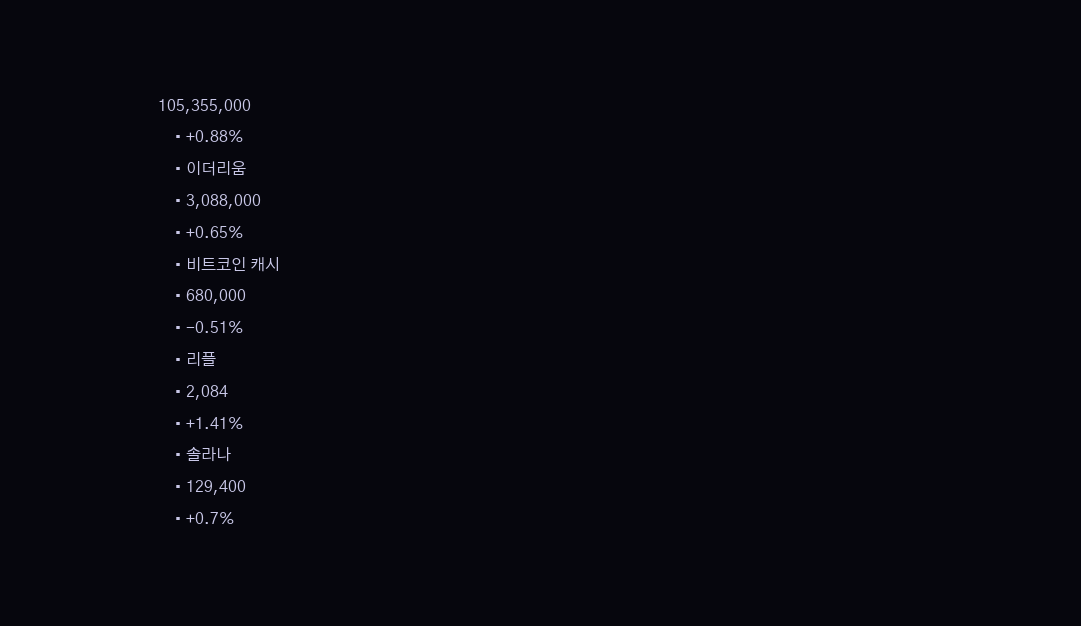105,355,000
    • +0.88%
    • 이더리움
    • 3,088,000
    • +0.65%
    • 비트코인 캐시
    • 680,000
    • -0.51%
    • 리플
    • 2,084
    • +1.41%
    • 솔라나
    • 129,400
    • +0.7%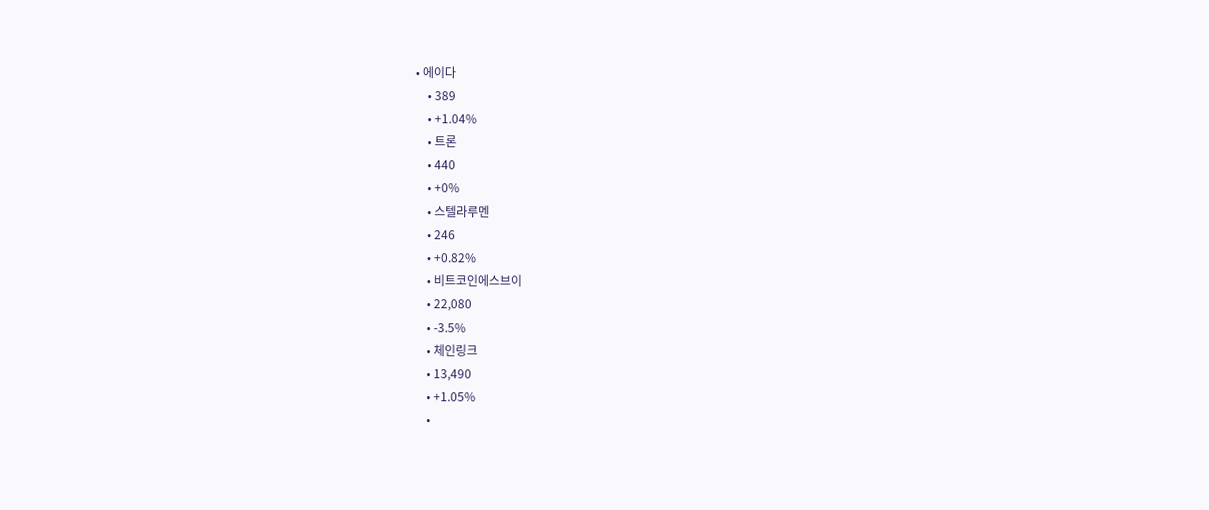• 에이다
    • 389
    • +1.04%
    • 트론
    • 440
    • +0%
    • 스텔라루멘
    • 246
    • +0.82%
    • 비트코인에스브이
    • 22,080
    • -3.5%
    • 체인링크
    • 13,490
    • +1.05%
    •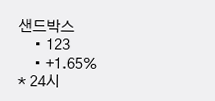샌드박스
    • 123
    • +1.65%
* 24시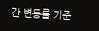간 변동률 기준